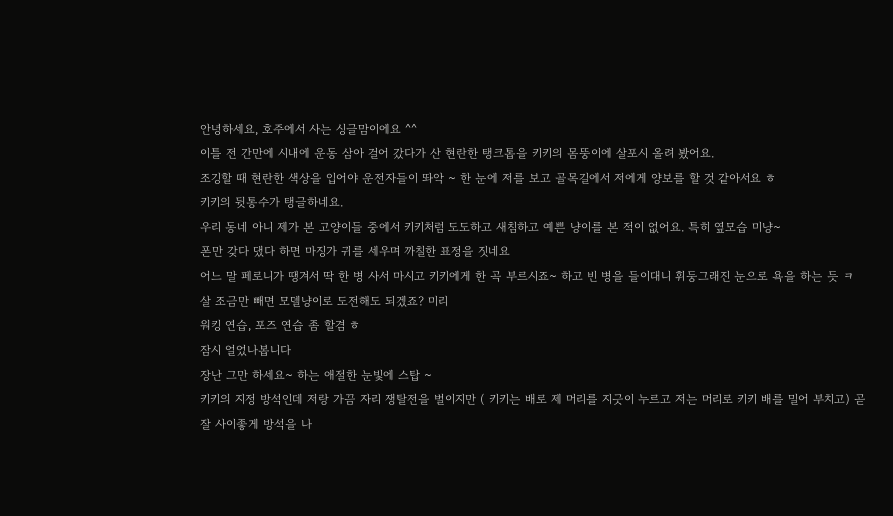안녕하세요, 호주에서 사는 싱글맘이에요 ^^
이틀 전 간만에 시내에 운동 삼아 걸어 갔다가 산 현란한 탱크톱을 키키의 몸뚱이에 살포시 올려 봤어요.
조깅할 때 현란한 색상을 입어야 운전자들이 똬악 ~ 한 눈에 저를 보고 골목길에서 저에게 양보를 할 것 같아서요 ㅎ
키키의 뒷통수가 탱글하네요.
우리 동네 아니 제가 본 고양이들 중에서 키키처럼 도도하고 새침하고 예쁜 냥이를 본 적이 없어요. 특히 옆모습 미냥~
폰만 갖다 댔다 하면 마징가 귀를 세우며 까칠한 표정을 짓네요
어느 말 페로니가 땡겨서 딱 한 병 사서 마시고 키키에게 한 곡 부르시죠~ 하고 빈 병을 들이대니 휘둥그래진 눈으로 욕을 하는 듯 ㅋ
살 조금만 빼면 모델냥이로 도전해도 되겠죠? 미리
워킹 연습, 포즈 연습 좀 할겸 ㅎ
잠시 얼었나봅니다
장난 그만 하세요~ 하는 애절한 눈빛에 스탑 ~
키키의 지정 방석인데 저랑 가끔 자리 쟁탈전을 벌이지만 ( 키키는 배로 제 머리를 지긋이 누르고 저는 머리로 키키 배를 밀어 부치고) 곧잘 사이좋게 방석을 나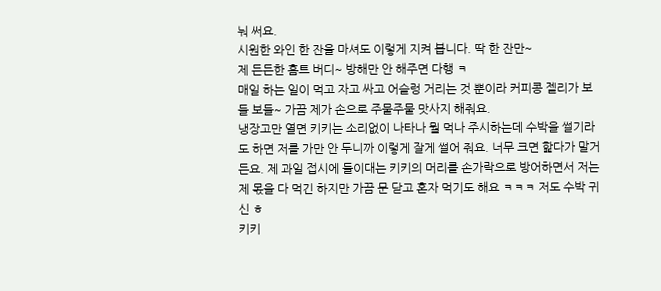눠 써요.
시원한 와인 한 잔을 마셔도 이렇게 지켜 봅니다. 딱 한 잔만~
제 든든한 홈트 버디~ 방해만 안 해주면 다행 ㅋ
매일 하는 일이 먹고 자고 싸고 어슬렁 거리는 것 뿐이라 커피콩 젤리가 보들 보들~ 가끔 제가 손으로 주물주물 맛사지 해줘요.
냉장고만 열면 키키는 소리없이 나타나 뭘 먹나 주시하는데 수박을 썰기라도 하면 저를 가만 안 두니까 이렇게 잘게 썰어 줘요. 너무 크면 핥다가 말거든요. 제 과일 접시에 들이대는 키키의 머리를 손가락으로 방어하면서 저는 제 몫을 다 먹긴 하지만 가끔 문 닫고 혼자 먹기도 해요 ㅋㅋㅋ 저도 수박 귀신 ㅎ
키키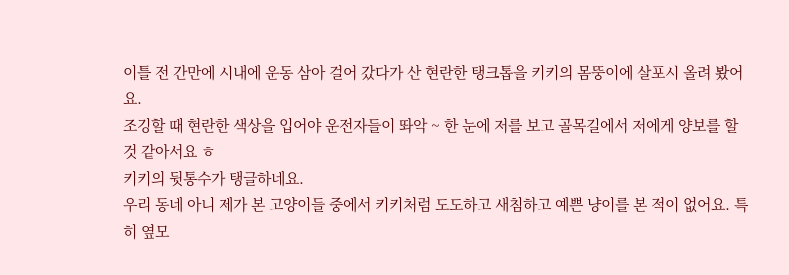이틀 전 간만에 시내에 운동 삼아 걸어 갔다가 산 현란한 탱크톱을 키키의 몸뚱이에 살포시 올려 봤어요.
조깅할 때 현란한 색상을 입어야 운전자들이 똬악 ~ 한 눈에 저를 보고 골목길에서 저에게 양보를 할 것 같아서요 ㅎ
키키의 뒷통수가 탱글하네요.
우리 동네 아니 제가 본 고양이들 중에서 키키처럼 도도하고 새침하고 예쁜 냥이를 본 적이 없어요. 특히 옆모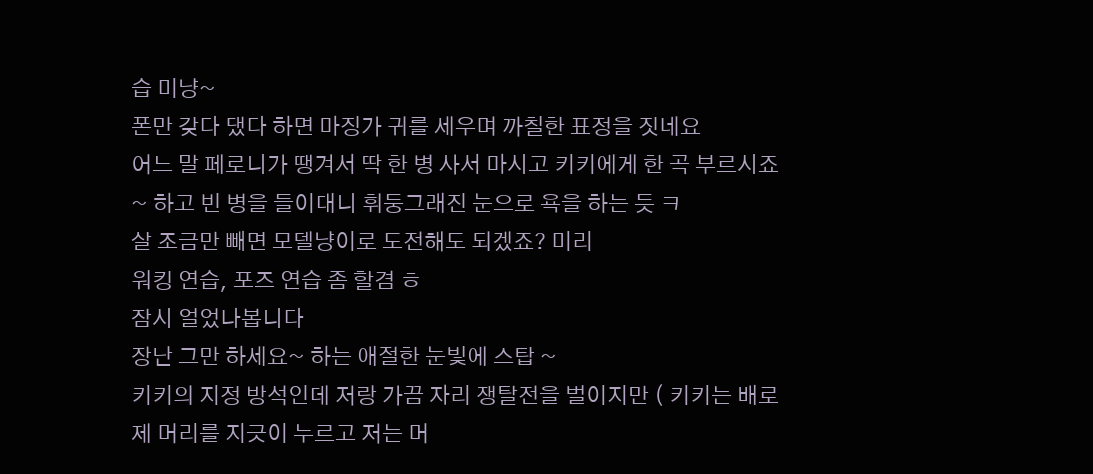습 미냥~
폰만 갖다 댔다 하면 마징가 귀를 세우며 까칠한 표정을 짓네요
어느 말 페로니가 땡겨서 딱 한 병 사서 마시고 키키에게 한 곡 부르시죠~ 하고 빈 병을 들이대니 휘둥그래진 눈으로 욕을 하는 듯 ㅋ
살 조금만 빼면 모델냥이로 도전해도 되겠죠? 미리
워킹 연습, 포즈 연습 좀 할겸 ㅎ
잠시 얼었나봅니다
장난 그만 하세요~ 하는 애절한 눈빛에 스탑 ~
키키의 지정 방석인데 저랑 가끔 자리 쟁탈전을 벌이지만 ( 키키는 배로 제 머리를 지긋이 누르고 저는 머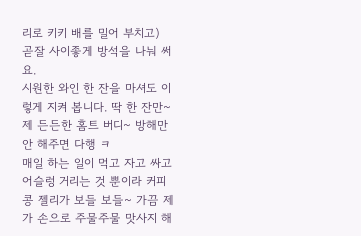리로 키키 배를 밀어 부치고) 곧잘 사이좋게 방석을 나눠 써요.
시원한 와인 한 잔을 마셔도 이렇게 지켜 봅니다. 딱 한 잔만~
제 든든한 홈트 버디~ 방해만 안 해주면 다행 ㅋ
매일 하는 일이 먹고 자고 싸고 어슬렁 거리는 것 뿐이라 커피콩 젤리가 보들 보들~ 가끔 제가 손으로 주물주물 맛사지 해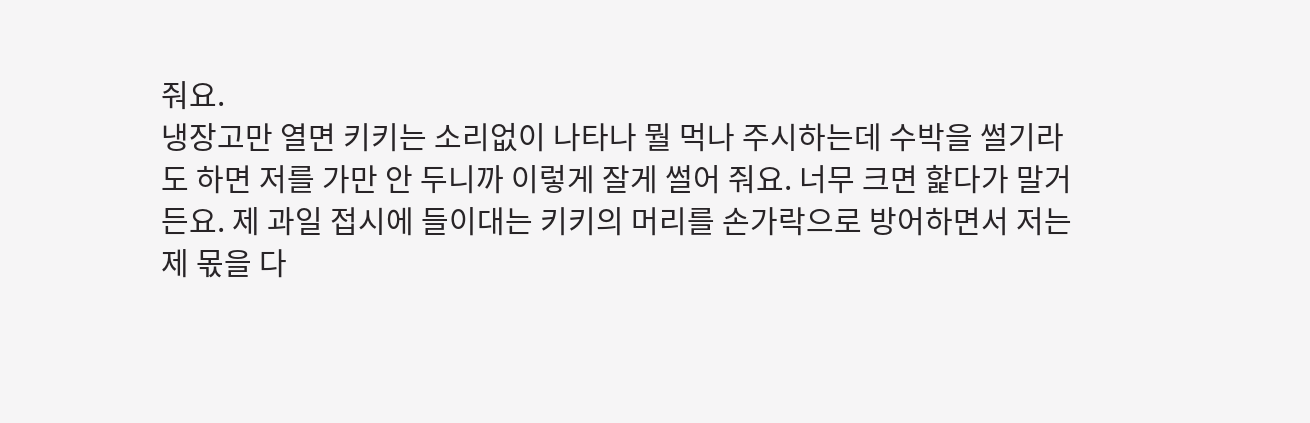줘요.
냉장고만 열면 키키는 소리없이 나타나 뭘 먹나 주시하는데 수박을 썰기라도 하면 저를 가만 안 두니까 이렇게 잘게 썰어 줘요. 너무 크면 핥다가 말거든요. 제 과일 접시에 들이대는 키키의 머리를 손가락으로 방어하면서 저는 제 몫을 다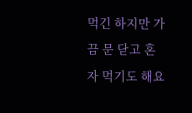먹긴 하지만 가끔 문 닫고 혼자 먹기도 해요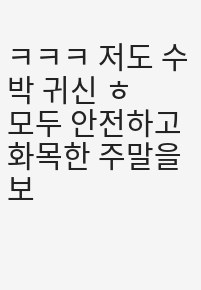ㅋㅋㅋ 저도 수박 귀신 ㅎ
모두 안전하고 화목한 주말을 보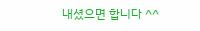내셨으면 합니다 ^^